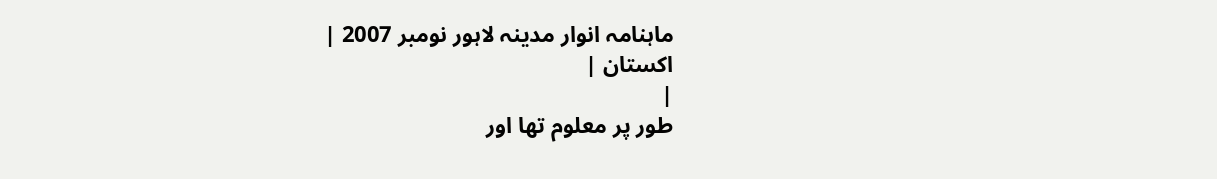ماہنامہ انوار مدینہ لاہور نومبر 2007 |
اكستان |
|
طور پر معلوم تھا اور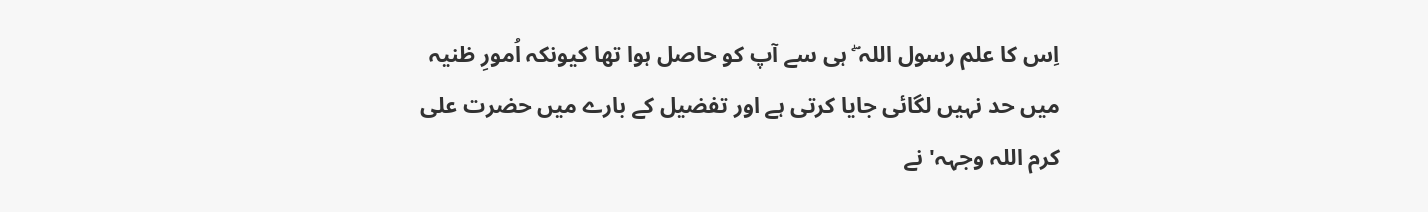اِس کا علم رسول اللہ ۖ ہی سے آپ کو حاصل ہوا تھا کیونکہ اُمورِ ظنیہ میں حد نہیں لگائی جایا کرتی ہے اور تفضیل کے بارے میں حضرت علی کرم اللہ وجہہ' نے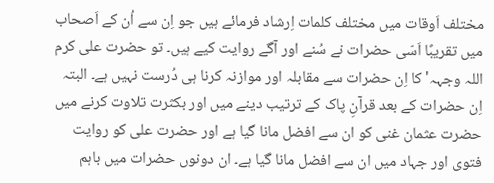مختلف اَوقات میں مختلف کلمات اِرشاد فرمائے ہیں جو اِن سے اُن کے اَصحاب میں تقریبًا اَسّی حضرات نے سُنے اور آگے روایت کیے ہیں۔ تو حضرت علی کرم اللہ وجہہ' کا اِن حضرات سے مقابلہ اور موازنہ کرنا ہی دُرست نہیں ہے۔ البتہ اِن حضرات کے بعد قرآنِ پاک کے ترتیب دینے میں اور بکثرت تلاوت کرنے میں حضرت عثمان غنی کو ان سے افضل مانا گیا ہے اور حضرت علی کو روایت فتوی اور جہاد میں ان سے افضل مانا گیا ہے۔ ان دونوں حضرات میں باہم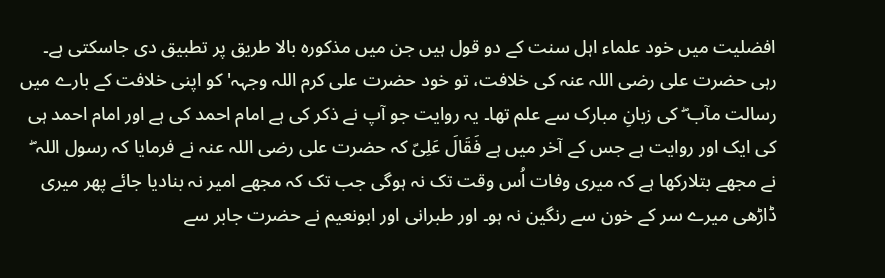افضلیت میں خود علماء اہل سنت کے دو قول ہیں جن میں مذکورہ بالا طریق پر تطبیق دی جاسکتی ہے۔ رہی حضرت علی رضی اللہ عنہ کی خلافت، تو خود حضرت علی کرم اللہ وجہہ' کو اپنی خلافت کے بارے میں رسالت مآب ۖ کی زبانِ مبارک سے علم تھا۔ یہ روایت جو آپ نے ذکر کی ہے امام احمد کی ہے اور امام احمد ہی کی ایک اور روایت ہے جس کے آخر میں ہے فَقَالَ عَلِیّ کہ حضرت علی رضی اللہ عنہ نے فرمایا کہ رسول اللہ ۖ نے مجھے بتلارکھا ہے کہ میری وفات اُس وقت تک نہ ہوگی جب تک کہ مجھے امیر نہ بنادیا جائے پھر میری ڈاڑھی میرے سر کے خون سے رنگین نہ ہو۔ اور طبرانی اور ابونعیم نے حضرت جابر سے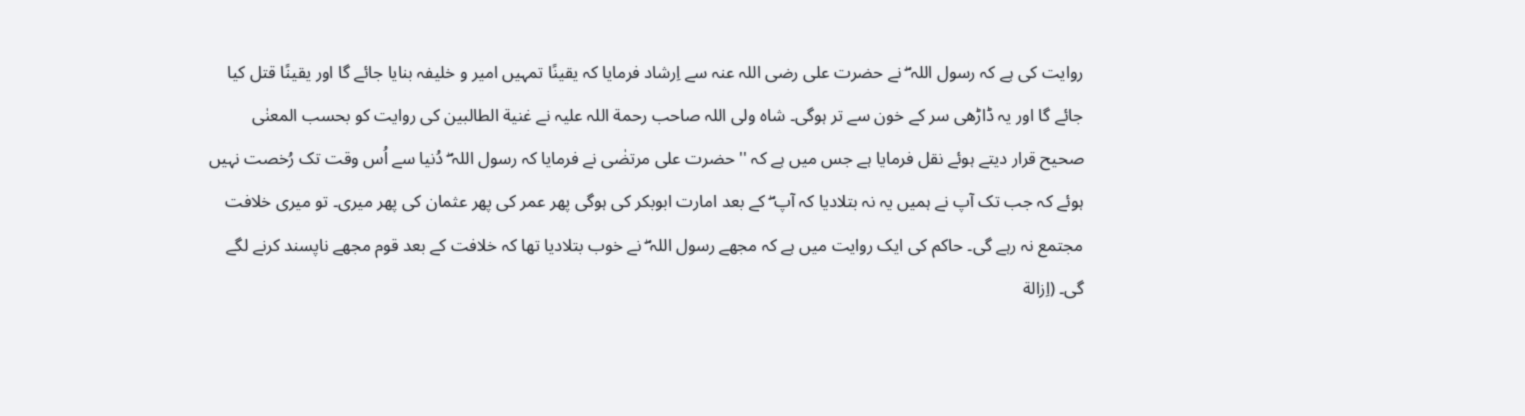روایت کی ہے کہ رسول اللہ ۖ نے حضرت علی رضی اللہ عنہ سے اِرشاد فرمایا کہ یقینًا تمہیں امیر و خلیفہ بنایا جائے گا اور یقینًا قتل کیا جائے گا اور یہ ڈاڑھی سر کے خون سے تر ہوگی۔ شاہ ولی اللہ صاحب رحمة اللہ علیہ نے غنیة الطالبین کی روایت کو بحسب المعنٰی صحیح قرار دیتے ہوئے نقل فرمایا ہے جس میں ہے کہ ''حضرت علی مرتضٰی نے فرمایا کہ رسول اللہ ۖ دُنیا سے اُس وقت تک رُخصت نہیں ہوئے کہ جب تک آپ نے ہمیں یہ نہ بتلادیا کہ آپ ۖ کے بعد امارت ابوبکر کی ہوگی پھر عمر کی پھر عثمان کی پھر میری۔ تو میری خلافت مجتمع نہ رہے گی۔ حاکم کی ایک روایت میں ہے کہ مجھے رسول اللہ ۖ نے خوب بتلادیا تھا کہ خلافت کے بعد قوم مجھے ناپسند کرنے لگے گی۔ (اِزالة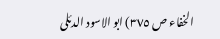الخفاء ص ٣٧٥) ابو الاسود الدئلی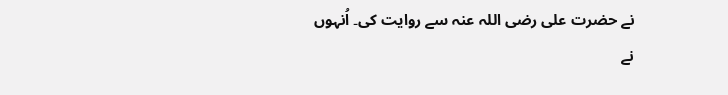نے حضرت علی رضی اللہ عنہ سے روایت کی۔ اُنہوں نے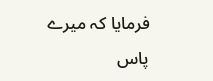فرمایا کہ میرے پاس